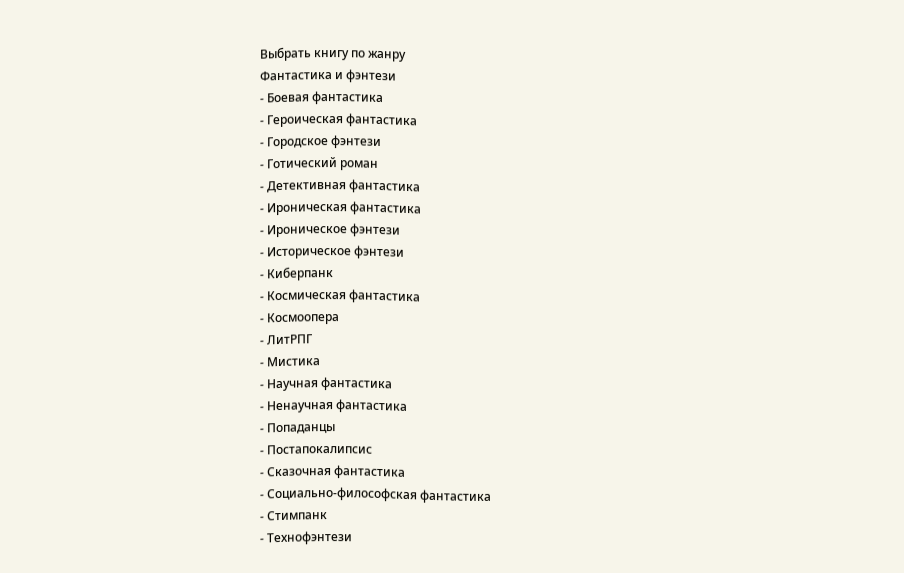Выбрать книгу по жанру
Фантастика и фэнтези
- Боевая фантастика
- Героическая фантастика
- Городское фэнтези
- Готический роман
- Детективная фантастика
- Ироническая фантастика
- Ироническое фэнтези
- Историческое фэнтези
- Киберпанк
- Космическая фантастика
- Космоопера
- ЛитРПГ
- Мистика
- Научная фантастика
- Ненаучная фантастика
- Попаданцы
- Постапокалипсис
- Сказочная фантастика
- Социально-философская фантастика
- Стимпанк
- Технофэнтези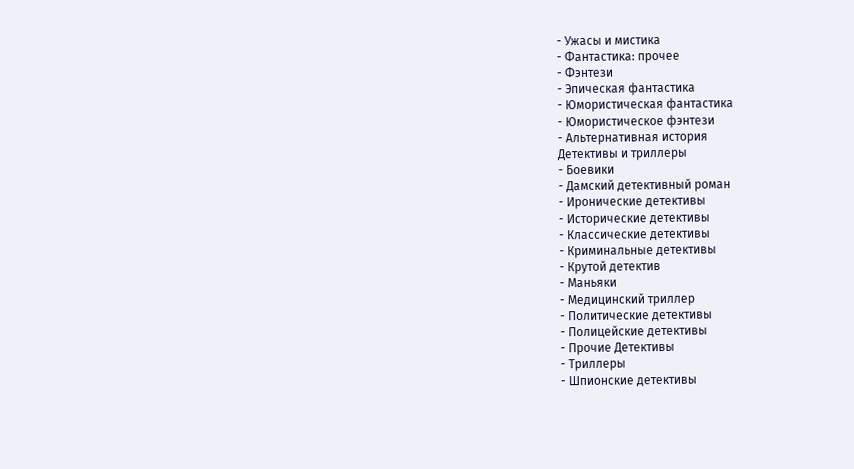- Ужасы и мистика
- Фантастика: прочее
- Фэнтези
- Эпическая фантастика
- Юмористическая фантастика
- Юмористическое фэнтези
- Альтернативная история
Детективы и триллеры
- Боевики
- Дамский детективный роман
- Иронические детективы
- Исторические детективы
- Классические детективы
- Криминальные детективы
- Крутой детектив
- Маньяки
- Медицинский триллер
- Политические детективы
- Полицейские детективы
- Прочие Детективы
- Триллеры
- Шпионские детективы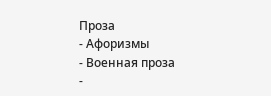Проза
- Афоризмы
- Военная проза
-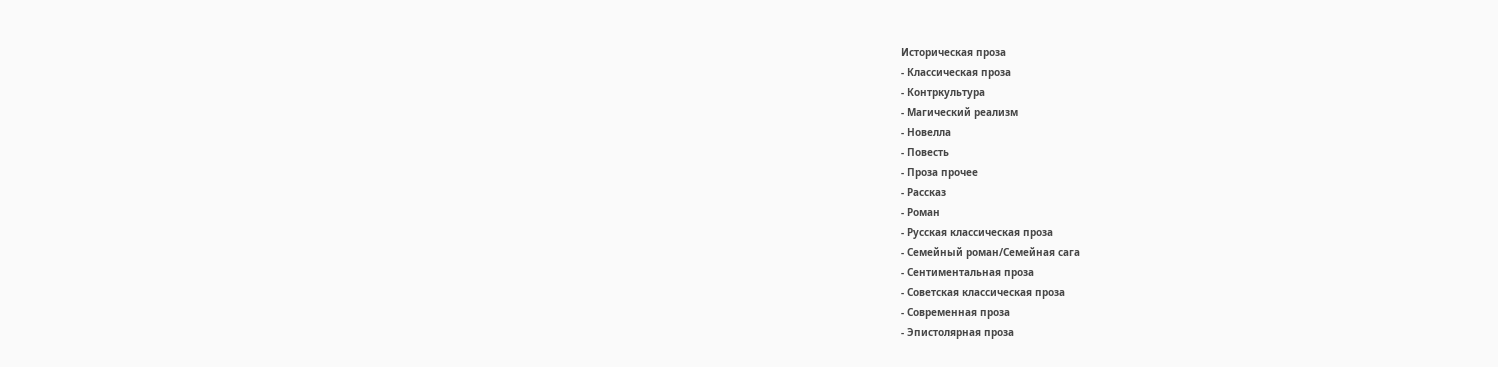Историческая проза
- Классическая проза
- Контркультура
- Магический реализм
- Новелла
- Повесть
- Проза прочее
- Рассказ
- Роман
- Русская классическая проза
- Семейный роман/Семейная сага
- Сентиментальная проза
- Советская классическая проза
- Современная проза
- Эпистолярная проза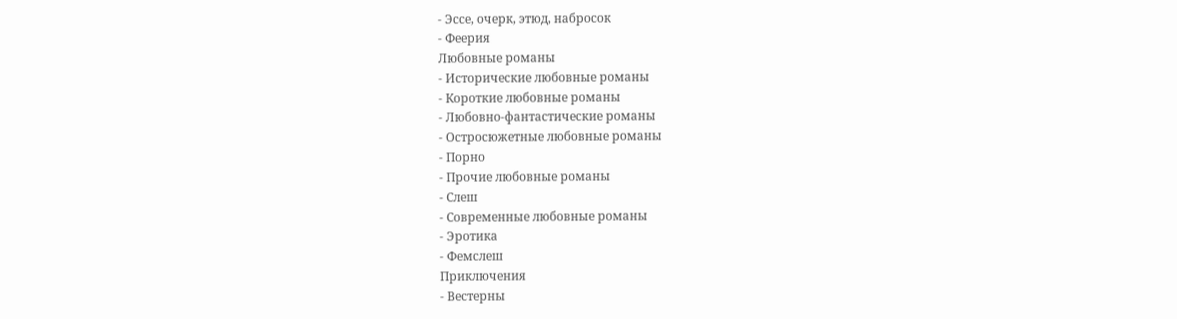- Эссе, очерк, этюд, набросок
- Феерия
Любовные романы
- Исторические любовные романы
- Короткие любовные романы
- Любовно-фантастические романы
- Остросюжетные любовные романы
- Порно
- Прочие любовные романы
- Слеш
- Современные любовные романы
- Эротика
- Фемслеш
Приключения
- Вестерны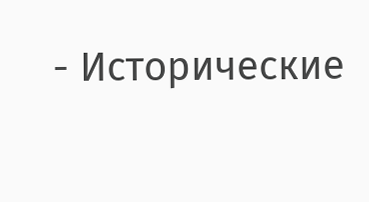- Исторические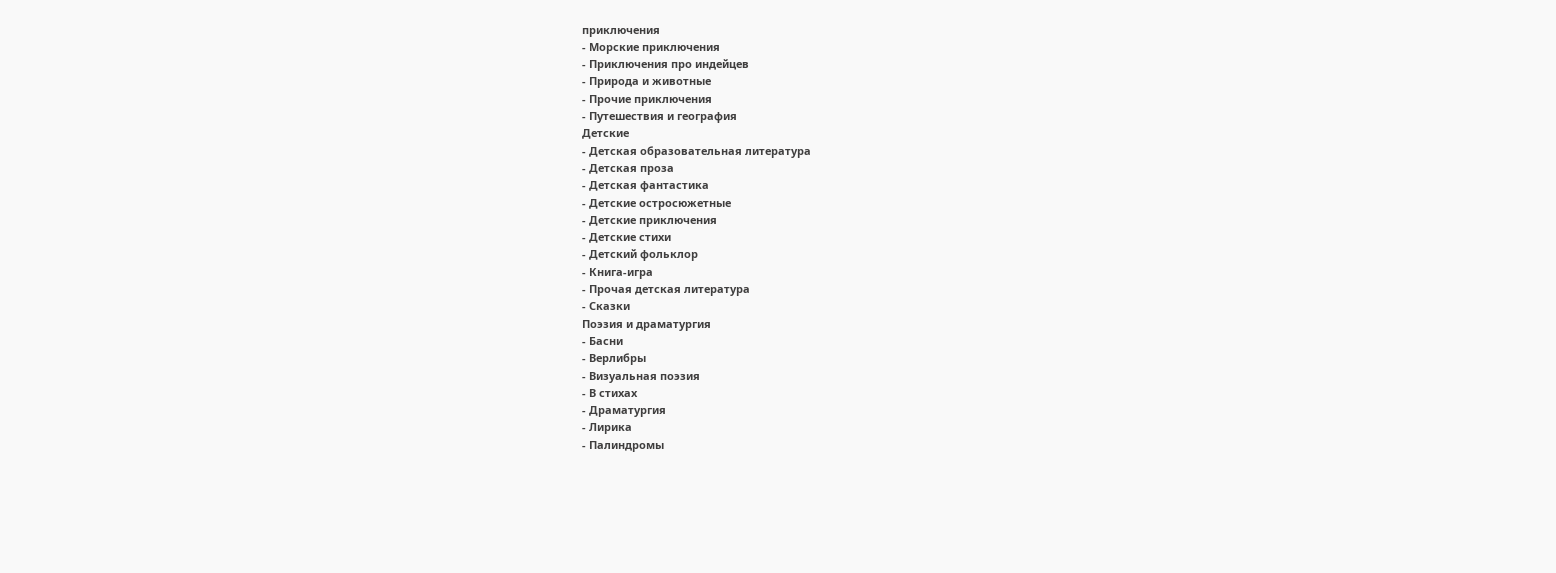приключения
- Морские приключения
- Приключения про индейцев
- Природа и животные
- Прочие приключения
- Путешествия и география
Детские
- Детская образовательная литература
- Детская проза
- Детская фантастика
- Детские остросюжетные
- Детские приключения
- Детские стихи
- Детский фольклор
- Книга-игра
- Прочая детская литература
- Сказки
Поэзия и драматургия
- Басни
- Верлибры
- Визуальная поэзия
- В стихах
- Драматургия
- Лирика
- Палиндромы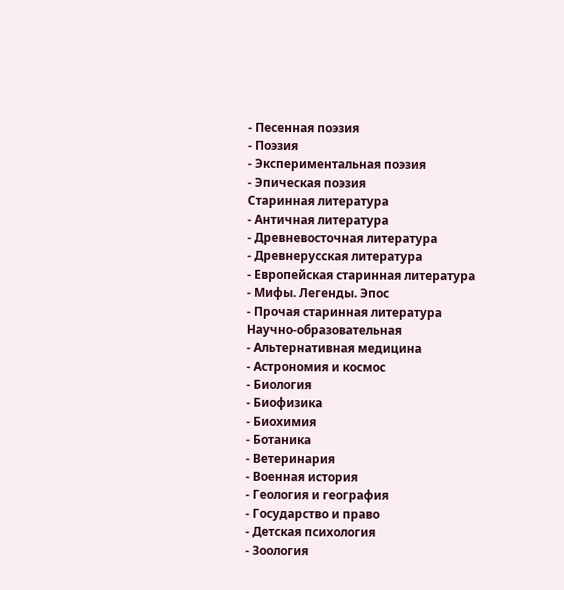- Песенная поэзия
- Поэзия
- Экспериментальная поэзия
- Эпическая поэзия
Старинная литература
- Античная литература
- Древневосточная литература
- Древнерусская литература
- Европейская старинная литература
- Мифы. Легенды. Эпос
- Прочая старинная литература
Научно-образовательная
- Альтернативная медицина
- Астрономия и космос
- Биология
- Биофизика
- Биохимия
- Ботаника
- Ветеринария
- Военная история
- Геология и география
- Государство и право
- Детская психология
- Зоология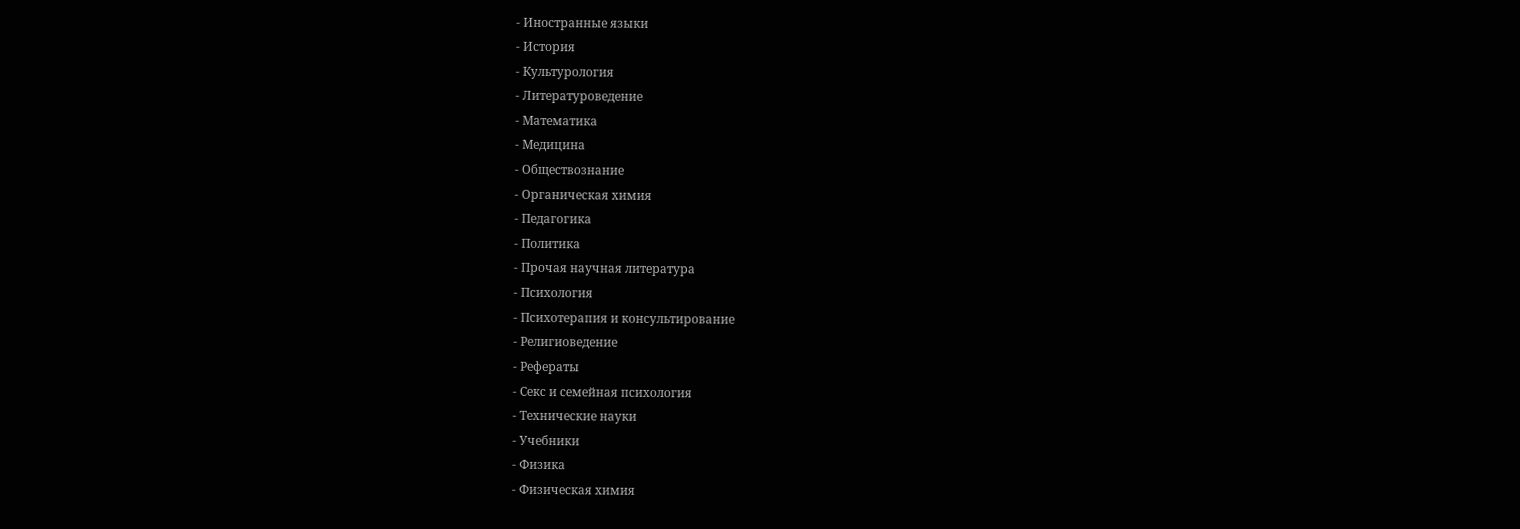- Иностранные языки
- История
- Культурология
- Литературоведение
- Математика
- Медицина
- Обществознание
- Органическая химия
- Педагогика
- Политика
- Прочая научная литература
- Психология
- Психотерапия и консультирование
- Религиоведение
- Рефераты
- Секс и семейная психология
- Технические науки
- Учебники
- Физика
- Физическая химия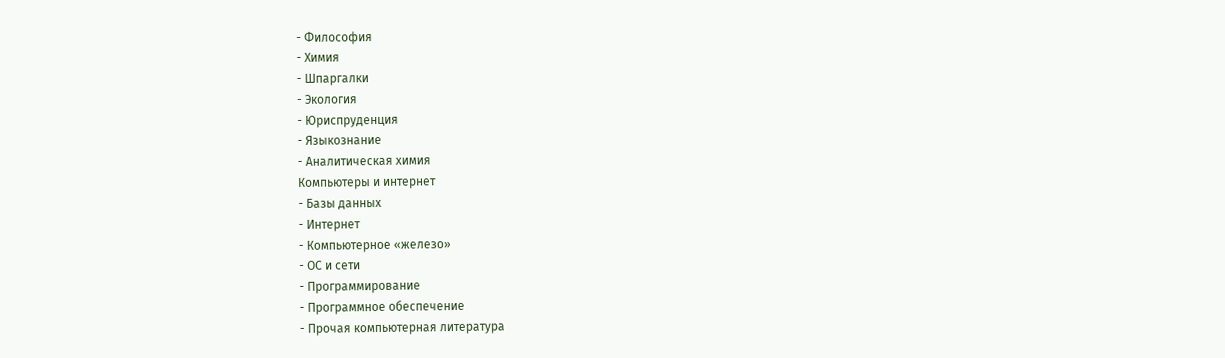- Философия
- Химия
- Шпаргалки
- Экология
- Юриспруденция
- Языкознание
- Аналитическая химия
Компьютеры и интернет
- Базы данных
- Интернет
- Компьютерное «железо»
- ОС и сети
- Программирование
- Программное обеспечение
- Прочая компьютерная литература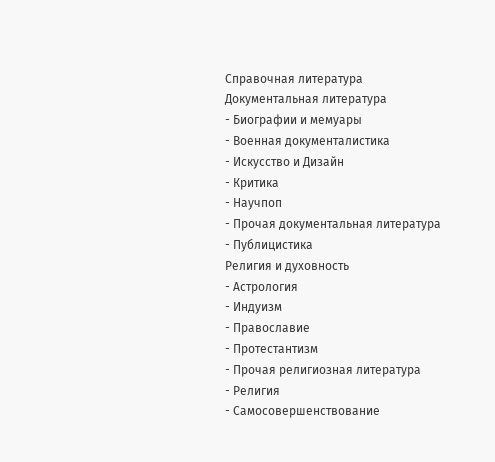Справочная литература
Документальная литература
- Биографии и мемуары
- Военная документалистика
- Искусство и Дизайн
- Критика
- Научпоп
- Прочая документальная литература
- Публицистика
Религия и духовность
- Астрология
- Индуизм
- Православие
- Протестантизм
- Прочая религиозная литература
- Религия
- Самосовершенствование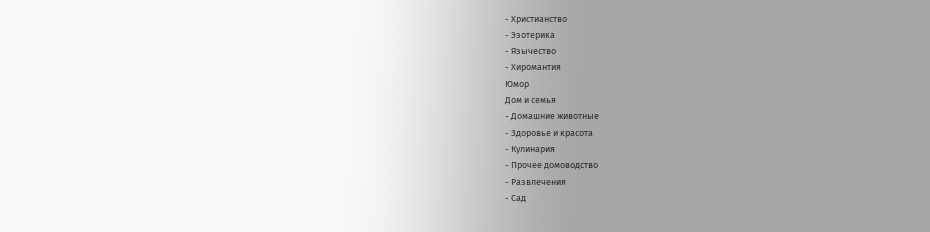- Христианство
- Эзотерика
- Язычество
- Хиромантия
Юмор
Дом и семья
- Домашние животные
- Здоровье и красота
- Кулинария
- Прочее домоводство
- Развлечения
- Сад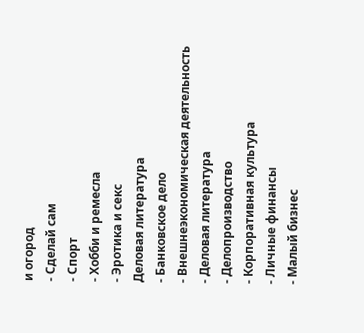и огород
- Сделай сам
- Спорт
- Хобби и ремесла
- Эротика и секс
Деловая литература
- Банковское дело
- Внешнеэкономическая деятельность
- Деловая литература
- Делопроизводство
- Корпоративная культура
- Личные финансы
- Малый бизнес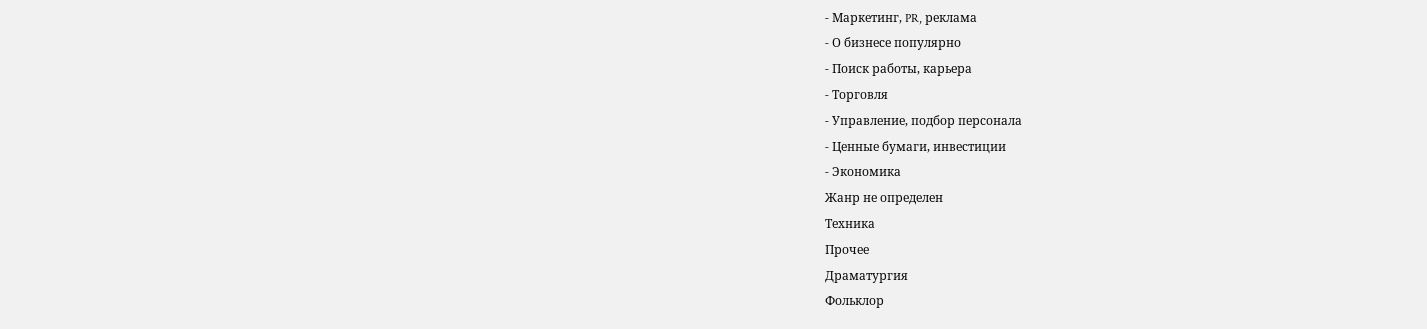- Маркетинг, PR, реклама
- О бизнесе популярно
- Поиск работы, карьера
- Торговля
- Управление, подбор персонала
- Ценные бумаги, инвестиции
- Экономика
Жанр не определен
Техника
Прочее
Драматургия
Фольклор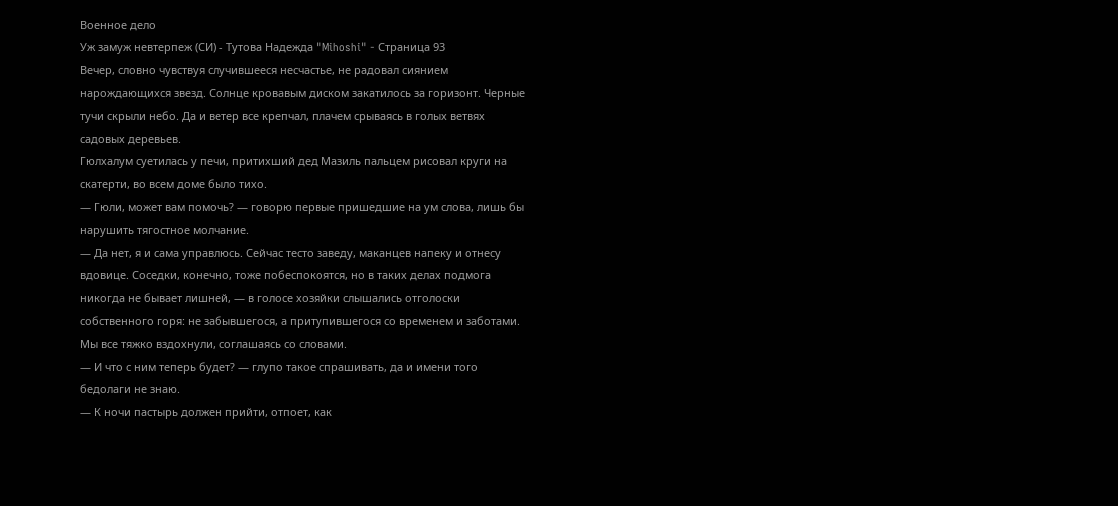Военное дело
Уж замуж невтерпеж (СИ) - Тутова Надежда "Mihoshi" - Страница 93
Вечер, словно чувствуя случившееся несчастье, не радовал сиянием нарождающихся звезд. Солнце кровавым диском закатилось за горизонт. Черные тучи скрыли небо. Да и ветер все крепчал, плачем срываясь в голых ветвях садовых деревьев.
Гюлхалум суетилась у печи, притихший дед Мазиль пальцем рисовал круги на скатерти, во всем доме было тихо.
— Гюли, может вам помочь? — говорю первые пришедшие на ум слова, лишь бы нарушить тягостное молчание.
— Да нет, я и сама управлюсь. Сейчас тесто заведу, маканцев напеку и отнесу вдовице. Соседки, конечно, тоже побеспокоятся, но в таких делах подмога никогда не бывает лишней, — в голосе хозяйки слышались отголоски собственного горя: не забывшегося, а притупившегося со временем и заботами.
Мы все тяжко вздохнули, соглашаясь со словами.
— И что с ним теперь будет? — глупо такое спрашивать, да и имени того бедолаги не знаю.
— К ночи пастырь должен прийти, отпоет, как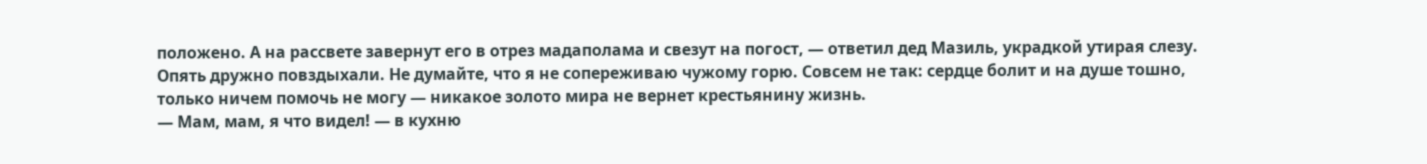положено. А на рассвете завернут его в отрез мадаполама и свезут на погост, — ответил дед Мазиль, украдкой утирая слезу.
Опять дружно повздыхали. Не думайте, что я не сопереживаю чужому горю. Совсем не так: сердце болит и на душе тошно, только ничем помочь не могу — никакое золото мира не вернет крестьянину жизнь.
— Мам, мам, я что видел! — в кухню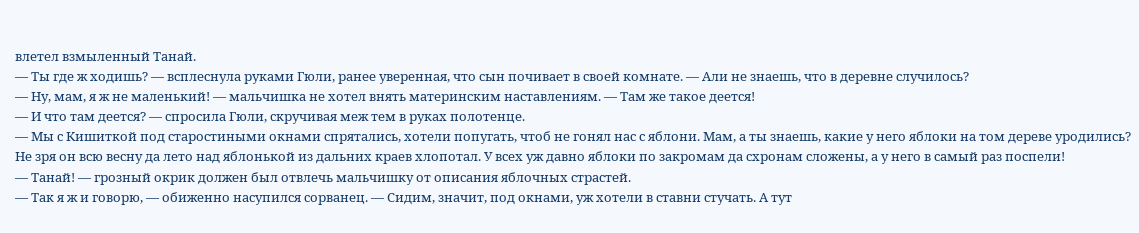влетел взмыленный Танай.
— Ты где ж ходишь? — всплеснула руками Гюли, ранее уверенная, что сын почивает в своей комнате. — Али не знаешь, что в деревне случилось?
— Ну, мам, я ж не маленький! — мальчишка не хотел внять материнским наставлениям. — Там же такое деется!
— И что там деется? — спросила Гюли, скручивая меж тем в руках полотенце.
— Мы с Кишиткой под старостиными окнами спрятались, хотели попугать, чтоб не гонял нас с яблони. Мам, а ты знаешь, какие у него яблоки на том дереве уродились? Не зря он всю весну да лето над яблонькой из дальних краев хлопотал. У всех уж давно яблоки по закромам да схронам сложены, а у него в самый раз поспели!
— Танай! — грозный окрик должен был отвлечь мальчишку от описания яблочных страстей.
— Так я ж и говорю, — обиженно насупился сорванец. — Сидим, значит, под окнами, уж хотели в ставни стучать. А тут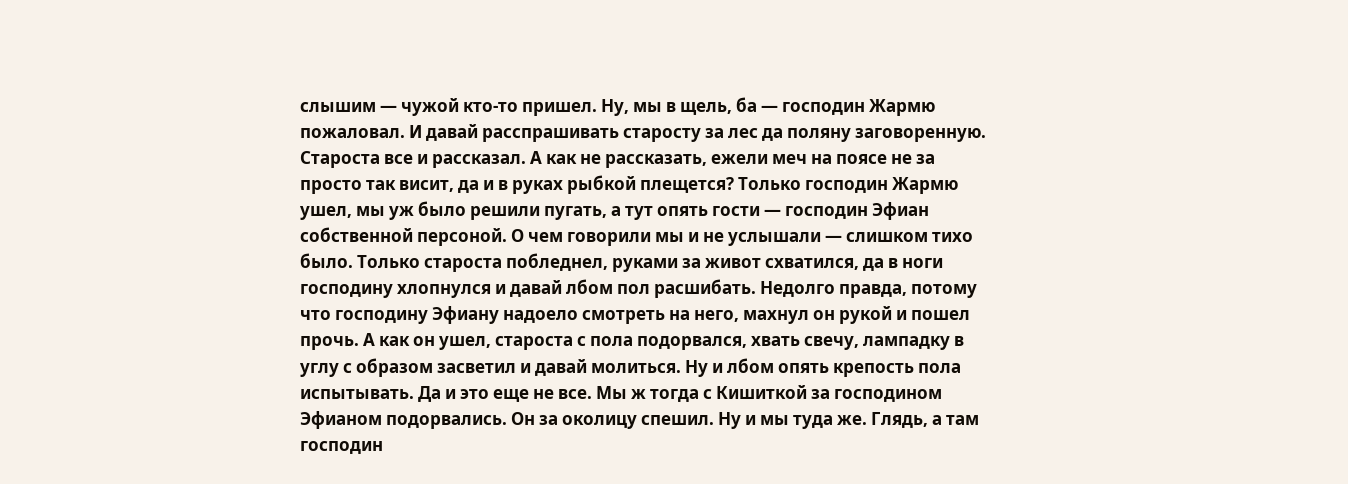слышим — чужой кто-то пришел. Ну, мы в щель, ба — господин Жармю пожаловал. И давай расспрашивать старосту за лес да поляну заговоренную. Староста все и рассказал. А как не рассказать, ежели меч на поясе не за просто так висит, да и в руках рыбкой плещется? Только господин Жармю ушел, мы уж было решили пугать, а тут опять гости — господин Эфиан собственной персоной. О чем говорили мы и не услышали — слишком тихо было. Только староста побледнел, руками за живот схватился, да в ноги господину хлопнулся и давай лбом пол расшибать. Недолго правда, потому что господину Эфиану надоело смотреть на него, махнул он рукой и пошел прочь. А как он ушел, староста с пола подорвался, хвать свечу, лампадку в углу с образом засветил и давай молиться. Ну и лбом опять крепость пола испытывать. Да и это еще не все. Мы ж тогда с Кишиткой за господином Эфианом подорвались. Он за околицу спешил. Ну и мы туда же. Глядь, а там господин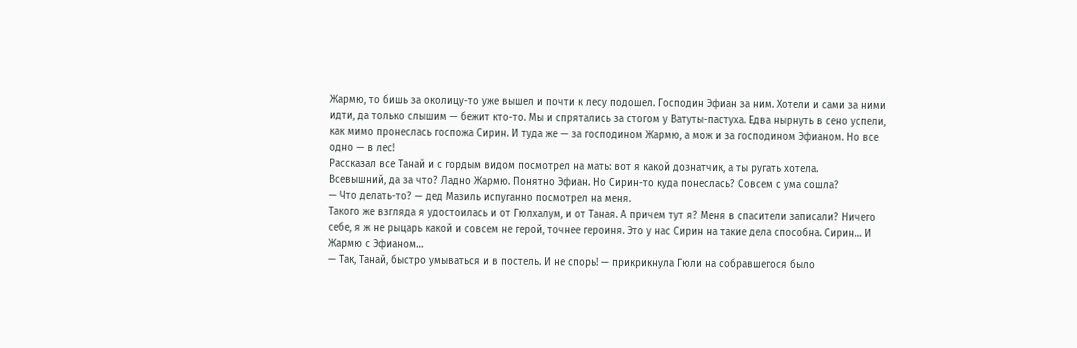Жармю, то бишь за околицу-то уже вышел и почти к лесу подошел. Господин Эфиан за ним. Хотели и сами за ними идти, да только слышим — бежит кто-то. Мы и спрятались за стогом у Ватуты-пастуха. Едва нырнуть в сено успели, как мимо пронеслась госпожа Сирин. И туда же — за господином Жармю, а мож и за господином Эфианом. Но все одно — в лес!
Рассказал все Танай и с гордым видом посмотрел на мать: вот я какой дознатчик, а ты ругать хотела.
Всевышний, да за что? Ладно Жармю. Понятно Эфиан. Но Сирин-то куда понеслась? Совсем с ума сошла?
— Что делать-то? — дед Мазиль испуганно посмотрел на меня.
Такого же взгляда я удостоилась и от Гюлхалум, и от Таная. А причем тут я? Меня в спасители записали? Ничего себе, я ж не рыцарь какой и совсем не герой, точнее героиня. Это у нас Сирин на такие дела способна. Сирин… И Жармю с Эфианом…
— Так, Танай, быстро умываться и в постель. И не спорь! — прикрикнула Гюли на собравшегося было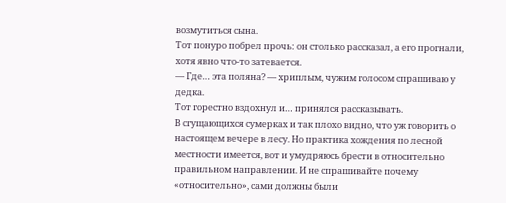возмутиться сына.
Тот понуро побрел прочь: он столько рассказал, а его прогнали, хотя явно что-то затевается.
— Где… эта поляна? — хриплым, чужим голосом спрашиваю у дедка.
Тот горестно вздохнул и… принялся рассказывать.
В сгущающихся сумерках и так плохо видно, что уж говорить о настоящем вечере в лесу. Но практика хождения по лесной местности имеется, вот и умудряюсь брести в относительно правильном направлении. И не спрашивайте почему «относительно», сами должны были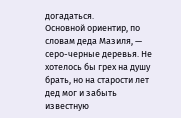догадаться.
Основной ориентир, по словам деда Мазиля, — серо-черные деревья. Не хотелось бы грех на душу брать, но на старости лет дед мог и забыть известную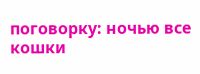поговорку: ночью все кошки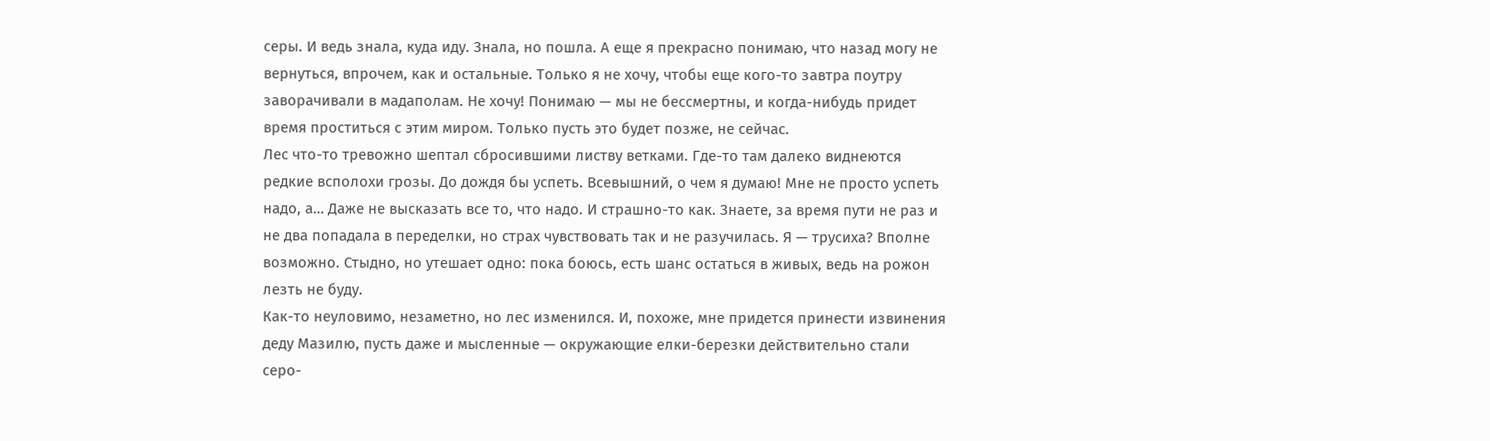серы. И ведь знала, куда иду. Знала, но пошла. А еще я прекрасно понимаю, что назад могу не вернуться, впрочем, как и остальные. Только я не хочу, чтобы еще кого-то завтра поутру заворачивали в мадаполам. Не хочу! Понимаю — мы не бессмертны, и когда-нибудь придет время проститься с этим миром. Только пусть это будет позже, не сейчас.
Лес что-то тревожно шептал сбросившими листву ветками. Где-то там далеко виднеются редкие всполохи грозы. До дождя бы успеть. Всевышний, о чем я думаю! Мне не просто успеть надо, а… Даже не высказать все то, что надо. И страшно-то как. Знаете, за время пути не раз и не два попадала в переделки, но страх чувствовать так и не разучилась. Я — трусиха? Вполне возможно. Стыдно, но утешает одно: пока боюсь, есть шанс остаться в живых, ведь на рожон лезть не буду.
Как-то неуловимо, незаметно, но лес изменился. И, похоже, мне придется принести извинения деду Мазилю, пусть даже и мысленные — окружающие елки-березки действительно стали серо-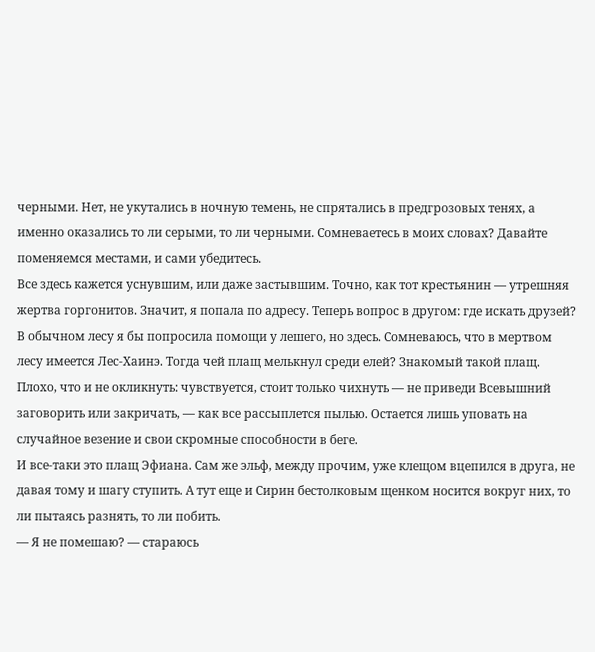черными. Нет, не укутались в ночную темень, не спрятались в предгрозовых тенях, а именно оказались то ли серыми, то ли черными. Сомневаетесь в моих словах? Давайте поменяемся местами, и сами убедитесь.
Все здесь кажется уснувшим, или даже застывшим. Точно, как тот крестьянин — утрешняя жертва горгонитов. Значит, я попала по адресу. Теперь вопрос в другом: где искать друзей? В обычном лесу я бы попросила помощи у лешего, но здесь. Сомневаюсь, что в мертвом лесу имеется Лес-Хаинэ. Тогда чей плащ мелькнул среди елей? Знакомый такой плащ. Плохо, что и не окликнуть: чувствуется, стоит только чихнуть — не приведи Всевышний заговорить или закричать, — как все рассыплется пылью. Остается лишь уповать на случайное везение и свои скромные способности в беге.
И все-таки это плащ Эфиана. Сам же эльф, между прочим, уже клещом вцепился в друга, не давая тому и шагу ступить. А тут еще и Сирин бестолковым щенком носится вокруг них, то ли пытаясь разнять, то ли побить.
— Я не помешаю? — стараюсь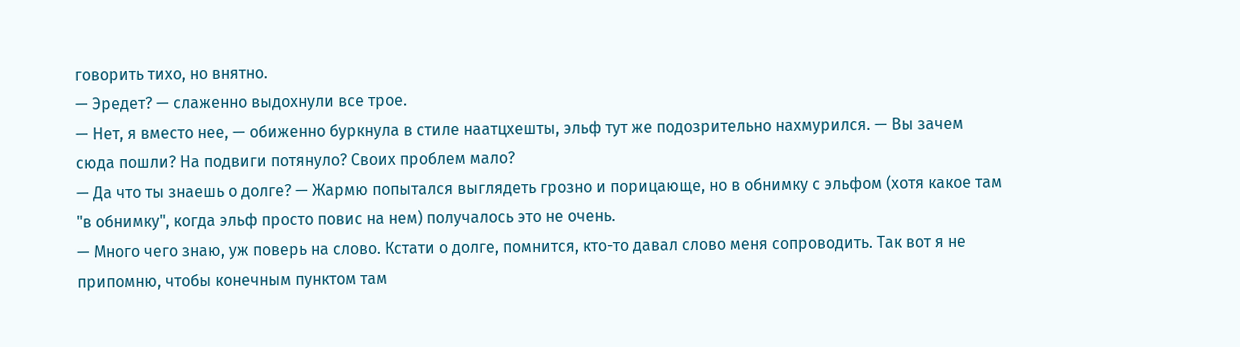говорить тихо, но внятно.
— Эредет? — слаженно выдохнули все трое.
— Нет, я вместо нее, — обиженно буркнула в стиле наатцхешты, эльф тут же подозрительно нахмурился. — Вы зачем сюда пошли? На подвиги потянуло? Своих проблем мало?
— Да что ты знаешь о долге? — Жармю попытался выглядеть грозно и порицающе, но в обнимку с эльфом (хотя какое там "в обнимку", когда эльф просто повис на нем) получалось это не очень.
— Много чего знаю, уж поверь на слово. Кстати о долге, помнится, кто-то давал слово меня сопроводить. Так вот я не припомню, чтобы конечным пунктом там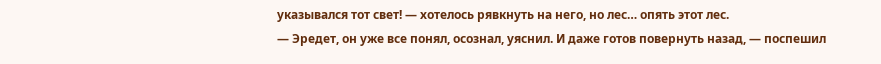указывался тот свет! — хотелось рявкнуть на него, но лес… опять этот лес.
— Эредет, он уже все понял, осознал, уяснил. И даже готов повернуть назад, — поспешил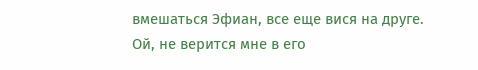вмешаться Эфиан, все еще вися на друге.
Ой, не верится мне в его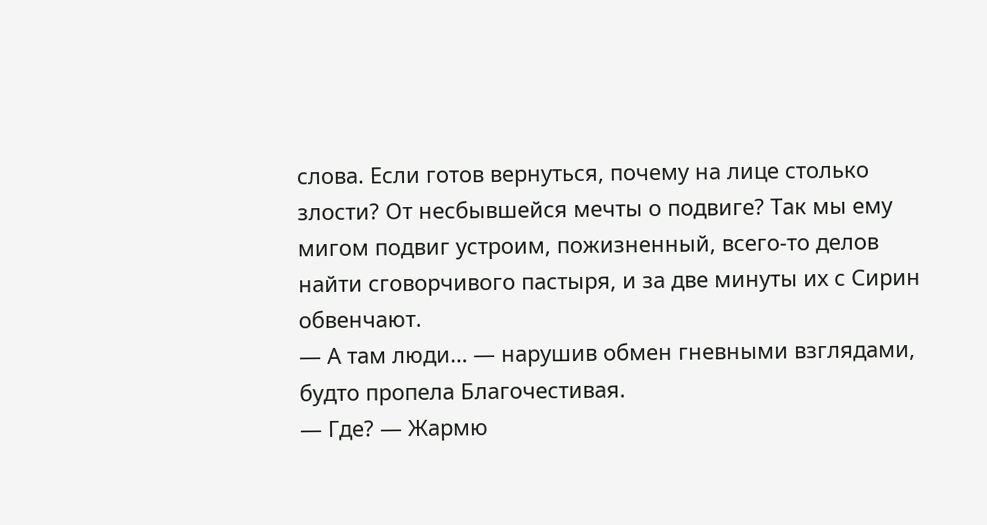слова. Если готов вернуться, почему на лице столько злости? От несбывшейся мечты о подвиге? Так мы ему мигом подвиг устроим, пожизненный, всего-то делов найти сговорчивого пастыря, и за две минуты их с Сирин обвенчают.
— А там люди… — нарушив обмен гневными взглядами, будто пропела Благочестивая.
— Где? — Жармю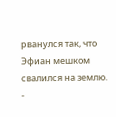рванулся так, что Эфиан мешком свалился на землю.
-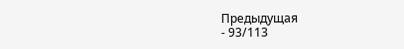Предыдущая
- 93/113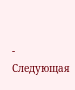- Следующая